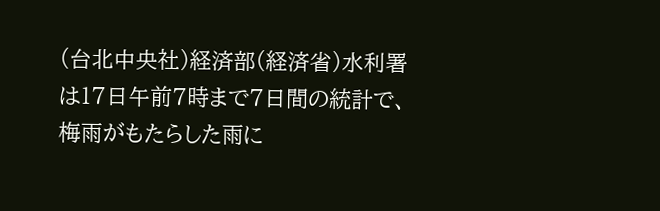(台北中央社)経済部(経済省)水利署は17日午前7時まで7日間の統計で、梅雨がもたらした雨に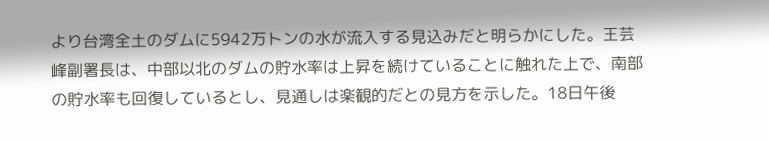より台湾全土のダムに5942万トンの水が流入する見込みだと明らかにした。王芸峰副署長は、中部以北のダムの貯水率は上昇を続けていることに触れた上で、南部の貯水率も回復しているとし、見通しは楽観的だとの見方を示した。18日午後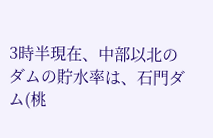3時半現在、中部以北のダムの貯水率は、石門ダム(桃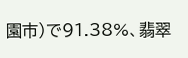園市)で91.38%、翡翠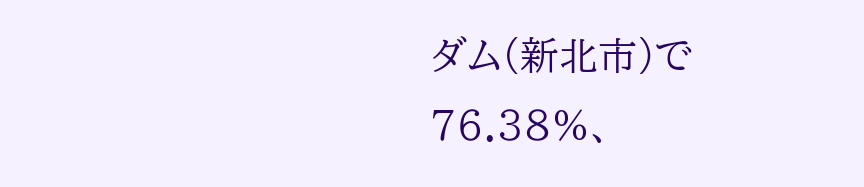ダム(新北市)で76.38%、